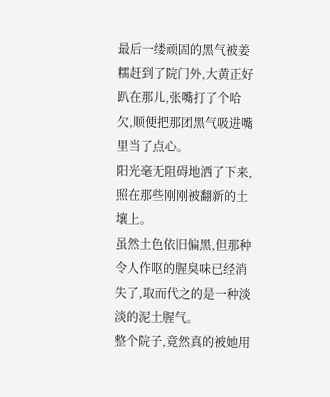最后一缕顽固的黑气被姜糯赶到了院门外,大黄正好趴在那儿,张嘴打了个哈欠,顺便把那团黑气吸进嘴里当了点心。
阳光毫无阻碍地洒了下来,照在那些刚刚被翻新的土壤上。
虽然土色依旧偏黑,但那种令人作呕的腥臭味已经消失了,取而代之的是一种淡淡的泥土腥气。
整个院子,竟然真的被她用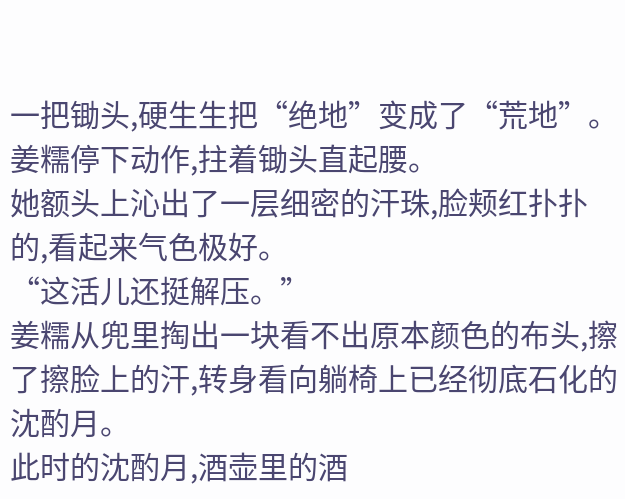一把锄头,硬生生把“绝地”变成了“荒地”。
姜糯停下动作,拄着锄头直起腰。
她额头上沁出了一层细密的汗珠,脸颊红扑扑的,看起来气色极好。
“这活儿还挺解压。”
姜糯从兜里掏出一块看不出原本颜色的布头,擦了擦脸上的汗,转身看向躺椅上已经彻底石化的沈酌月。
此时的沈酌月,酒壶里的酒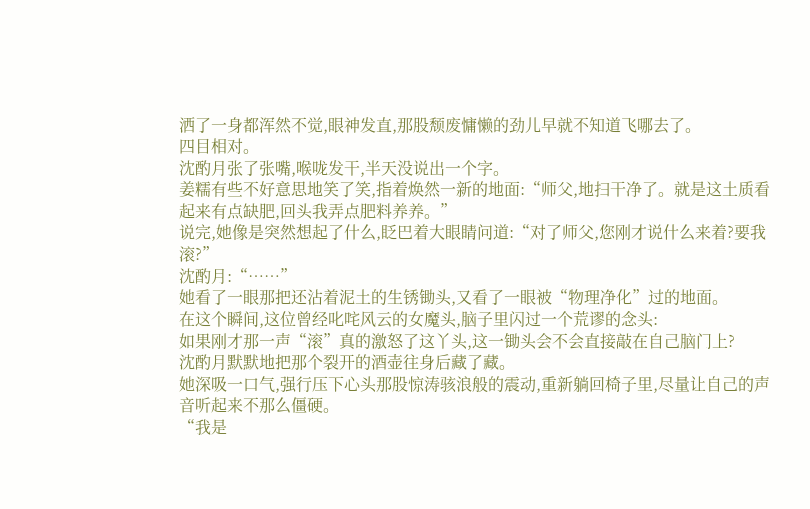洒了一身都浑然不觉,眼神发直,那股颓废慵懒的劲儿早就不知道飞哪去了。
四目相对。
沈酌月张了张嘴,喉咙发干,半天没说出一个字。
姜糯有些不好意思地笑了笑,指着焕然一新的地面:“师父,地扫干净了。就是这土质看起来有点缺肥,回头我弄点肥料养养。”
说完,她像是突然想起了什么,眨巴着大眼睛问道:“对了师父,您刚才说什么来着?要我滚?”
沈酌月:“……”
她看了一眼那把还沾着泥土的生锈锄头,又看了一眼被“物理净化”过的地面。
在这个瞬间,这位曾经叱咤风云的女魔头,脑子里闪过一个荒谬的念头:
如果刚才那一声“滚”真的激怒了这丫头,这一锄头会不会直接敲在自己脑门上?
沈酌月默默地把那个裂开的酒壶往身后藏了藏。
她深吸一口气,强行压下心头那股惊涛骇浪般的震动,重新躺回椅子里,尽量让自己的声音听起来不那么僵硬。
“我是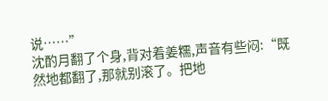说……”
沈酌月翻了个身,背对着姜糯,声音有些闷:“既然地都翻了,那就别滚了。把地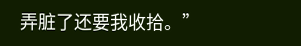弄脏了还要我收拾。”